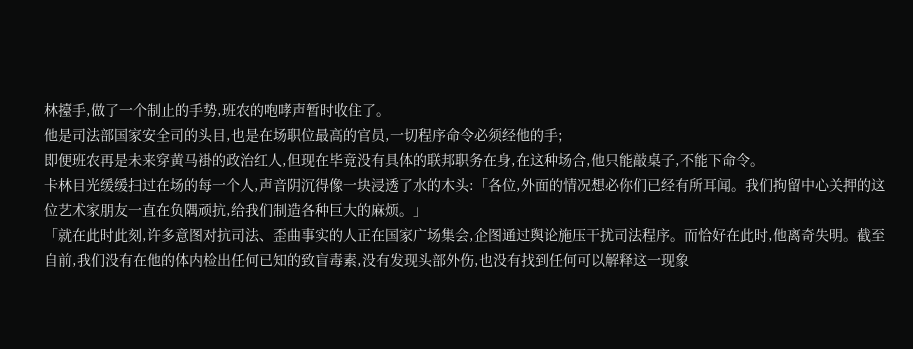林擡手,做了一个制止的手势,班农的咆哮声暂时收住了。
他是司法部国家安全司的头目,也是在场职位最高的官员,一切程序命令必须经他的手;
即便班农再是未来穿黄马褂的政治红人,但现在毕竟没有具体的联邦职务在身,在这种场合,他只能敲桌子,不能下命令。
卡林目光缓缓扫过在场的每一个人,声音阴沉得像一块浸透了水的木头:「各位,外面的情况想必你们已经有所耳闻。我们拘留中心关押的这位艺术家朋友一直在负隅顽抗,给我们制造各种巨大的麻烦。」
「就在此时此刻,许多意图对抗司法、歪曲事实的人正在国家广场集会,企图通过舆论施压干扰司法程序。而恰好在此时,他离奇失明。截至自前,我们没有在他的体内检出任何已知的致盲毒素,没有发现头部外伤,也没有找到任何可以解释这一现象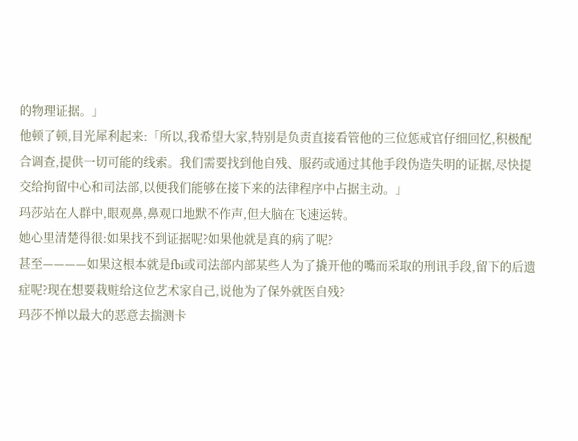的物理证据。」
他顿了顿,目光犀利起来:「所以,我希望大家,特别是负责直接看管他的三位惩戒官仔细回忆,积极配合调查,提供一切可能的线索。我们需要找到他自残、服药或通过其他手段伪造失明的证据,尽快提交给拘留中心和司法部,以便我们能够在接下来的法律程序中占据主动。」
玛莎站在人群中,眼观鼻,鼻观口地默不作声,但大脑在飞速运转。
她心里清楚得很:如果找不到证据呢?如果他就是真的病了呢?
甚至————如果这根本就是fbi或司法部内部某些人为了撬开他的嘴而采取的刑讯手段,留下的后遗症呢?现在想要栽赃给这位艺术家自己,说他为了保外就医自残?
玛莎不惮以最大的恶意去揣测卡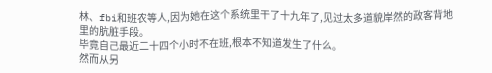林、fbi和班农等人,因为她在这个系统里干了十九年了,见过太多道貌岸然的政客背地里的肮脏手段。
毕竟自己最近二十四个小时不在班,根本不知道发生了什么。
然而从另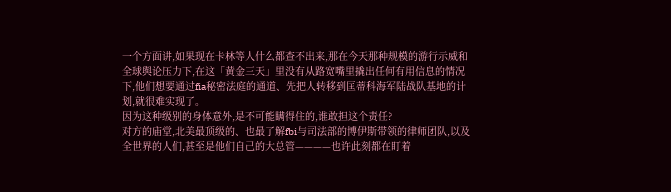一个方面讲,如果现在卡林等人什么都查不出来,那在今天那种规模的游行示威和全球舆论压力下,在这「黄金三天」里没有从路宽嘴里撬出任何有用信息的情况下,他们想要通过fia秘密法庭的通道、先把人转移到匡蒂科海军陆战队基地的计划,就很难实现了。
因为这种级别的身体意外,是不可能瞒得住的,谁敢担这个责任?
对方的庙堂,北美最顶级的、也最了解fbi与司法部的博伊斯带领的律师团队,以及全世界的人们,甚至是他们自己的大总管————也许此刻都在盯着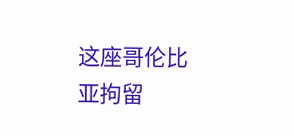这座哥伦比亚拘留